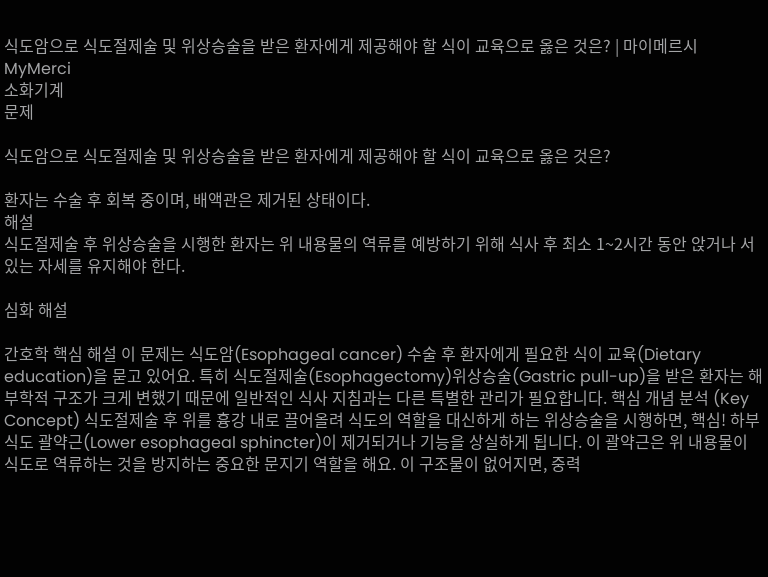식도암으로 식도절제술 및 위상승술을 받은 환자에게 제공해야 할 식이 교육으로 옳은 것은? | 마이메르시 MyMerci
소화기계
문제

식도암으로 식도절제술 및 위상승술을 받은 환자에게 제공해야 할 식이 교육으로 옳은 것은?

환자는 수술 후 회복 중이며, 배액관은 제거된 상태이다.
해설
식도절제술 후 위상승술을 시행한 환자는 위 내용물의 역류를 예방하기 위해 식사 후 최소 1~2시간 동안 앉거나 서 있는 자세를 유지해야 한다.

심화 해설

간호학 핵심 해설 이 문제는 식도암(Esophageal cancer) 수술 후 환자에게 필요한 식이 교육(Dietary education)을 묻고 있어요. 특히 식도절제술(Esophagectomy)위상승술(Gastric pull-up)을 받은 환자는 해부학적 구조가 크게 변했기 때문에 일반적인 식사 지침과는 다른 특별한 관리가 필요합니다. 핵심 개념 분석 (Key Concept) 식도절제술 후 위를 흉강 내로 끌어올려 식도의 역할을 대신하게 하는 위상승술을 시행하면, 핵심! 하부 식도 괄약근(Lower esophageal sphincter)이 제거되거나 기능을 상실하게 됩니다. 이 괄약근은 위 내용물이 식도로 역류하는 것을 방지하는 중요한 문지기 역할을 해요. 이 구조물이 없어지면, 중력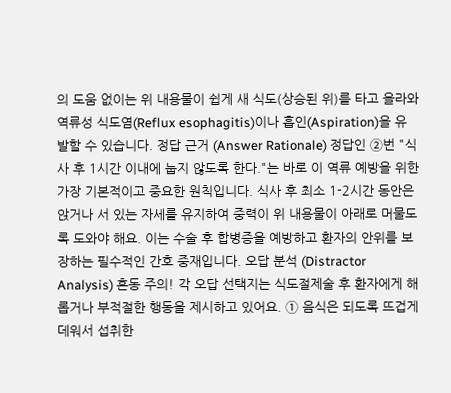의 도움 없이는 위 내용물이 쉽게 새 식도(상승된 위)를 타고 올라와 역류성 식도염(Reflux esophagitis)이나 흡인(Aspiration)을 유발할 수 있습니다. 정답 근거 (Answer Rationale) 정답인 ②번 "식사 후 1시간 이내에 눕지 않도록 한다."는 바로 이 역류 예방을 위한 가장 기본적이고 중요한 원칙입니다. 식사 후 최소 1-2시간 동안은 앉거나 서 있는 자세를 유지하여 중력이 위 내용물이 아래로 머물도록 도와야 해요. 이는 수술 후 합병증을 예방하고 환자의 안위를 보장하는 필수적인 간호 중재입니다. 오답 분석 (Distractor Analysis) 혼동 주의! 각 오답 선택지는 식도절제술 후 환자에게 해롭거나 부적절한 행동을 제시하고 있어요. ① 음식은 되도록 뜨겁게 데워서 섭취한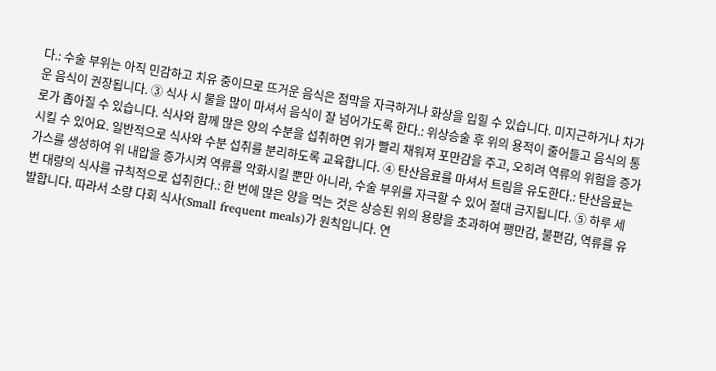다.: 수술 부위는 아직 민감하고 치유 중이므로 뜨거운 음식은 점막을 자극하거나 화상을 입힐 수 있습니다. 미지근하거나 차가운 음식이 권장됩니다. ③ 식사 시 물을 많이 마셔서 음식이 잘 넘어가도록 한다.: 위상승술 후 위의 용적이 줄어들고 음식의 통로가 좁아질 수 있습니다. 식사와 함께 많은 양의 수분을 섭취하면 위가 빨리 채워져 포만감을 주고, 오히려 역류의 위험을 증가시킬 수 있어요. 일반적으로 식사와 수분 섭취를 분리하도록 교육합니다. ④ 탄산음료를 마셔서 트림을 유도한다.: 탄산음료는 가스를 생성하여 위 내압을 증가시켜 역류를 악화시킬 뿐만 아니라, 수술 부위를 자극할 수 있어 절대 금지됩니다. ⑤ 하루 세 번 대량의 식사를 규칙적으로 섭취한다.: 한 번에 많은 양을 먹는 것은 상승된 위의 용량을 초과하여 팽만감, 불편감, 역류를 유발합니다. 따라서 소량 다회 식사(Small frequent meals)가 원칙입니다. 연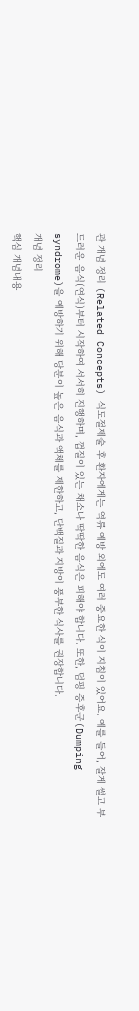관 개념 정리 (Related Concepts) 식도절제술 후 환자에게는 역류 예방 외에도 여러 중요한 식이 지침이 있어요. 예를 들어, 잘게 썰고 부드러운 음식(연식)부터 시작하여 서서히 진행하며, 껍질이 있는 채소나 딱딱한 음식은 피해야 합니다. 또한, 덤핑 증후군(Dumping syndrome)을 예방하기 위해 당분이 높은 음식과 액체를 제한하고, 단백질과 지방이 풍부한 식사를 권장합니다.
개념 정리
핵심 개념내용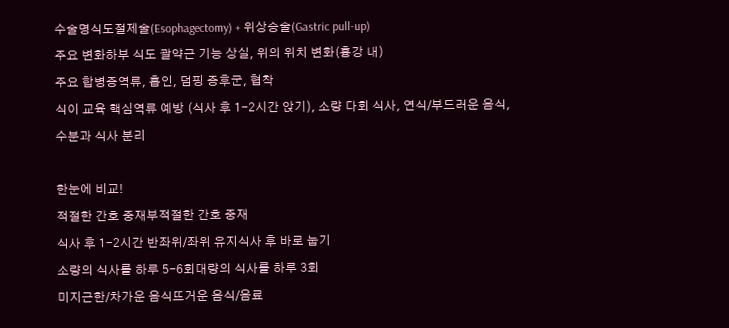수술명식도절제술(Esophagectomy) + 위상승술(Gastric pull-up)
주요 변화하부 식도 괄약근 기능 상실, 위의 위치 변화(흉강 내)
주요 합병증역류, 흡인, 덤핑 증후군, 협착
식이 교육 핵심역류 예방 (식사 후 1-2시간 앉기), 소량 다회 식사, 연식/부드러운 음식, 수분과 식사 분리

한눈에 비교!
적절한 간호 중재부적절한 간호 중재
식사 후 1-2시간 반좌위/좌위 유지식사 후 바로 눕기
소량의 식사를 하루 5-6회대량의 식사를 하루 3회
미지근한/차가운 음식뜨거운 음식/음료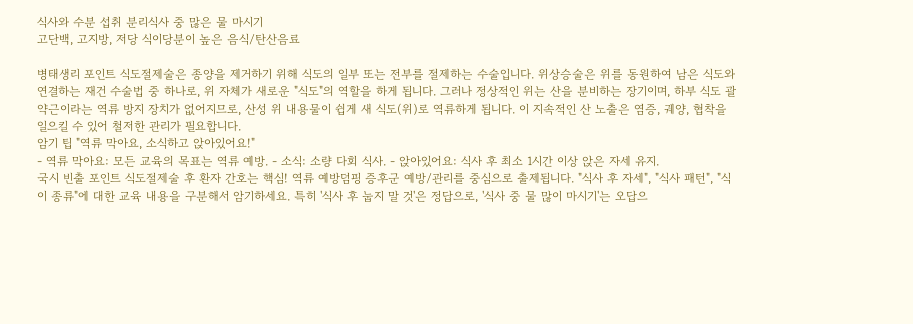식사와 수분 섭취 분리식사 중 많은 물 마시기
고단백, 고지방, 저당 식이당분이 높은 음식/탄산음료

병태생리 포인트 식도절제술은 종양을 제거하기 위해 식도의 일부 또는 전부를 절제하는 수술입니다. 위상승술은 위를 동원하여 남은 식도와 연결하는 재건 수술법 중 하나로, 위 자체가 새로운 "식도"의 역할을 하게 됩니다. 그러나 정상적인 위는 산을 분비하는 장기이며, 하부 식도 괄약근이라는 역류 방지 장치가 없어지므로, 산성 위 내용물이 쉽게 새 식도(위)로 역류하게 됩니다. 이 지속적인 산 노출은 염증, 궤양, 협착을 일으킬 수 있어 철저한 관리가 필요합니다.
암기 팁 "역류 막아요, 소식하고 앉아있어요!"
- 역류 막아요: 모든 교육의 목표는 역류 예방. - 소식: 소량 다회 식사. - 앉아있어요: 식사 후 최소 1시간 이상 앉은 자세 유지.
국시 빈출 포인트 식도절제술 후 환자 간호는 핵심! 역류 예방덤핑 증후군 예방/관리를 중심으로 출제됩니다. "식사 후 자세", "식사 패턴", "식이 종류"에 대한 교육 내용을 구분해서 암기하세요. 특히 '식사 후 눕지 말 것'은 정답으로, '식사 중 물 많이 마시기'는 오답으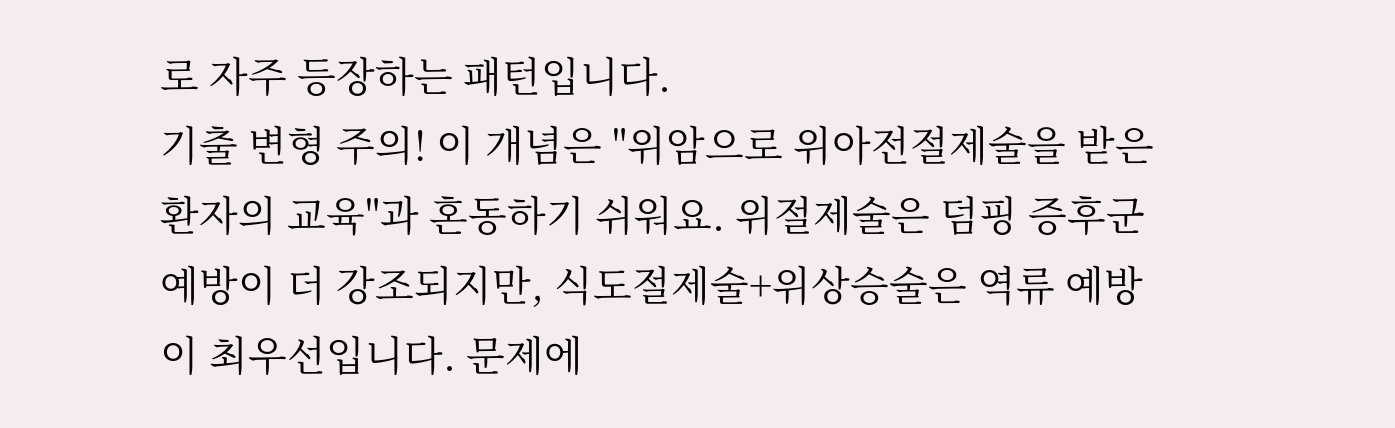로 자주 등장하는 패턴입니다.
기출 변형 주의! 이 개념은 "위암으로 위아전절제술을 받은 환자의 교육"과 혼동하기 쉬워요. 위절제술은 덤핑 증후군 예방이 더 강조되지만, 식도절제술+위상승술은 역류 예방이 최우선입니다. 문제에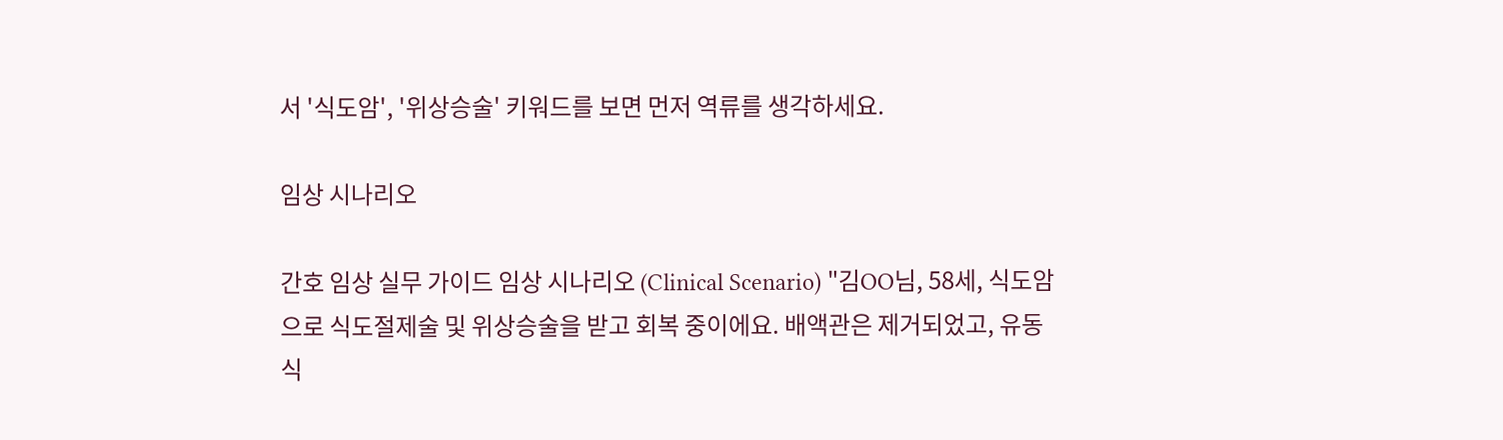서 '식도암', '위상승술' 키워드를 보면 먼저 역류를 생각하세요.

임상 시나리오

간호 임상 실무 가이드 임상 시나리오 (Clinical Scenario) "김OO님, 58세, 식도암으로 식도절제술 및 위상승술을 받고 회복 중이에요. 배액관은 제거되었고, 유동식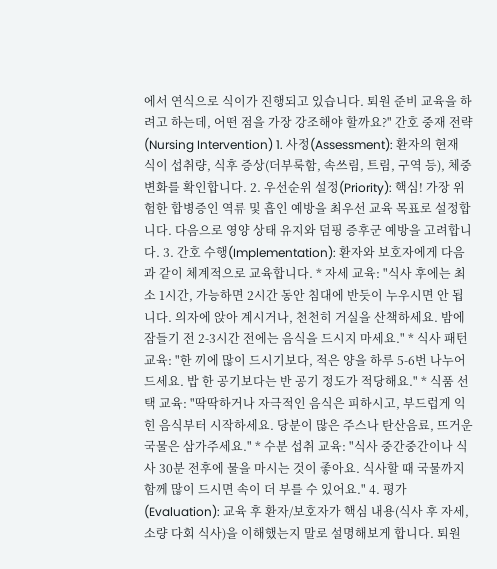에서 연식으로 식이가 진행되고 있습니다. 퇴원 준비 교육을 하려고 하는데, 어떤 점을 가장 강조해야 할까요?" 간호 중재 전략 (Nursing Intervention) 1. 사정(Assessment): 환자의 현재 식이 섭취량, 식후 증상(더부룩함, 속쓰림, 트림, 구역 등), 체중 변화를 확인합니다. 2. 우선순위 설정(Priority): 핵심! 가장 위험한 합병증인 역류 및 흡인 예방을 최우선 교육 목표로 설정합니다. 다음으로 영양 상태 유지와 덤핑 증후군 예방을 고려합니다. 3. 간호 수행(Implementation): 환자와 보호자에게 다음과 같이 체계적으로 교육합니다. * 자세 교육: "식사 후에는 최소 1시간, 가능하면 2시간 동안 침대에 반듯이 누우시면 안 됩니다. 의자에 앉아 계시거나, 천천히 거실을 산책하세요. 밤에 잠들기 전 2-3시간 전에는 음식을 드시지 마세요." * 식사 패턴 교육: "한 끼에 많이 드시기보다, 적은 양을 하루 5-6번 나누어 드세요. 밥 한 공기보다는 반 공기 정도가 적당해요." * 식품 선택 교육: "딱딱하거나 자극적인 음식은 피하시고, 부드럽게 익힌 음식부터 시작하세요. 당분이 많은 주스나 탄산음료, 뜨거운 국물은 삼가주세요." * 수분 섭취 교육: "식사 중간중간이나 식사 30분 전후에 물을 마시는 것이 좋아요. 식사할 때 국물까지 함께 많이 드시면 속이 더 부를 수 있어요." 4. 평가(Evaluation): 교육 후 환자/보호자가 핵심 내용(식사 후 자세, 소량 다회 식사)을 이해했는지 말로 설명해보게 합니다. 퇴원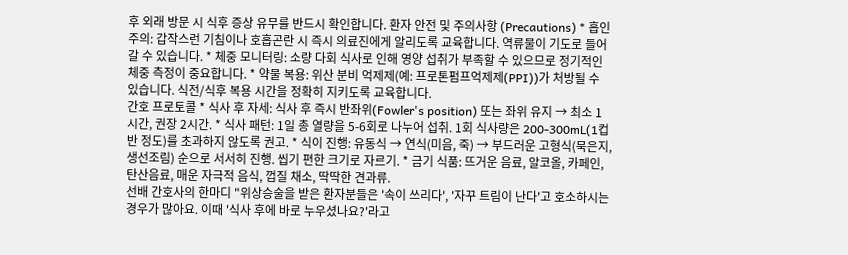후 외래 방문 시 식후 증상 유무를 반드시 확인합니다. 환자 안전 및 주의사항 (Precautions) * 흡인 주의: 갑작스런 기침이나 호흡곤란 시 즉시 의료진에게 알리도록 교육합니다. 역류물이 기도로 들어갈 수 있습니다. * 체중 모니터링: 소량 다회 식사로 인해 영양 섭취가 부족할 수 있으므로 정기적인 체중 측정이 중요합니다. * 약물 복용: 위산 분비 억제제(예: 프로톤펌프억제제(PPI))가 처방될 수 있습니다. 식전/식후 복용 시간을 정확히 지키도록 교육합니다.
간호 프로토콜 * 식사 후 자세: 식사 후 즉시 반좌위(Fowler's position) 또는 좌위 유지 → 최소 1시간, 권장 2시간. * 식사 패턴: 1일 총 열량을 5-6회로 나누어 섭취. 1회 식사량은 200-300mL(1컵 반 정도)를 초과하지 않도록 권고. * 식이 진행: 유동식 → 연식(미음, 죽) → 부드러운 고형식(묵은지, 생선조림) 순으로 서서히 진행. 씹기 편한 크기로 자르기. * 금기 식품: 뜨거운 음료, 알코올, 카페인, 탄산음료, 매운 자극적 음식, 껍질 채소, 딱딱한 견과류.
선배 간호사의 한마디 "위상승술을 받은 환자분들은 '속이 쓰리다', '자꾸 트림이 난다'고 호소하시는 경우가 많아요. 이때 '식사 후에 바로 누우셨나요?'라고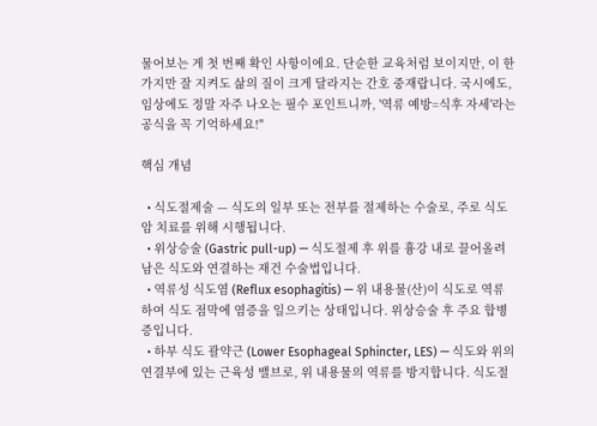물어보는 게 첫 번째 확인 사항이에요. 단순한 교육처럼 보이지만, 이 한 가지만 잘 지켜도 삶의 질이 크게 달라지는 간호 중재랍니다. 국시에도, 임상에도 정말 자주 나오는 필수 포인트니까, '역류 예방=식후 자세'라는 공식을 꼭 기억하세요!"

핵심 개념

  • 식도절제술 — 식도의 일부 또는 전부를 절제하는 수술로, 주로 식도암 치료를 위해 시행됩니다.
  • 위상승술 (Gastric pull-up) — 식도절제 후 위를 흉강 내로 끌어올려 남은 식도와 연결하는 재건 수술법입니다.
  • 역류성 식도염 (Reflux esophagitis) — 위 내용물(산)이 식도로 역류하여 식도 점막에 염증을 일으키는 상태입니다. 위상승술 후 주요 합병증입니다.
  • 하부 식도 괄약근 (Lower Esophageal Sphincter, LES) — 식도와 위의 연결부에 있는 근육성 밸브로, 위 내용물의 역류를 방지합니다. 식도절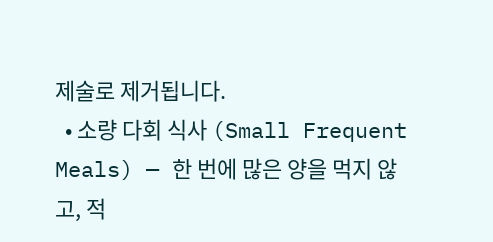제술로 제거됩니다.
  • 소량 다회 식사 (Small Frequent Meals) — 한 번에 많은 양을 먹지 않고, 적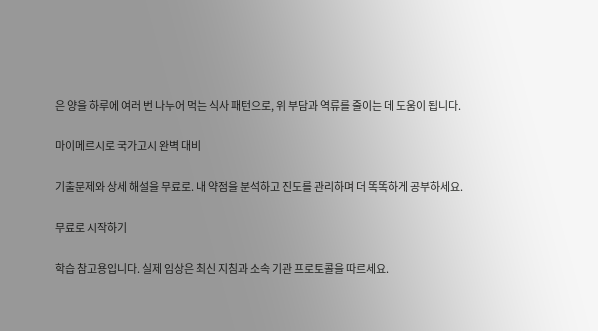은 양을 하루에 여러 번 나누어 먹는 식사 패턴으로, 위 부담과 역류를 줄이는 데 도움이 됩니다.

마이메르시로 국가고시 완벽 대비

기출문제와 상세 해설을 무료로. 내 약점을 분석하고 진도를 관리하며 더 똑똑하게 공부하세요.

무료로 시작하기

학습 참고용입니다. 실제 임상은 최신 지침과 소속 기관 프로토콜을 따르세요.